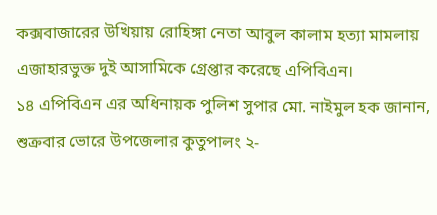কক্সবাজারের উখিয়ায় রোহিঙ্গা নেতা আবুল কালাম হত্যা মামলায় এজাহারভুক্ত দুই আসামিকে গ্রেপ্তার করেছে এপিবিএন।
১৪ এপিবিএন এর অধিনায়ক পুলিশ সুপার মো. নাইমুল হক জানান, শুক্রবার ভোরে উপজেলার কুতুপালং ২-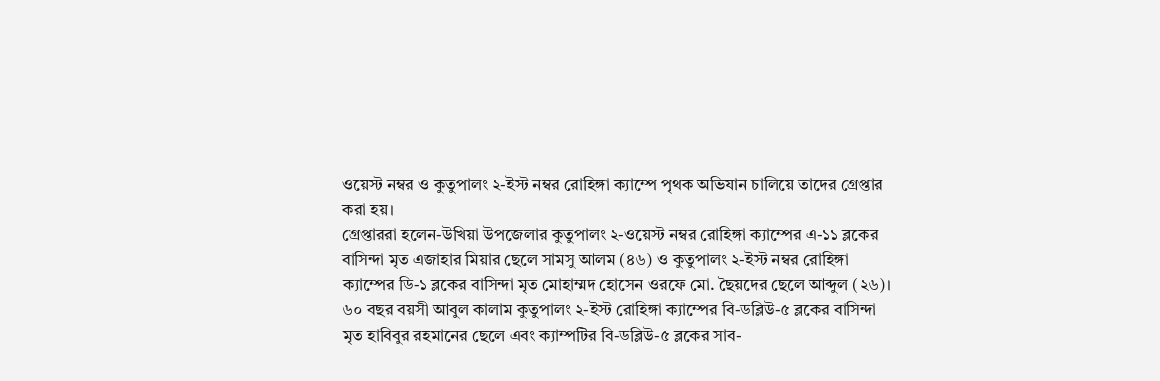ওয়েস্ট নম্বর ও কুতুপালং ২-ইস্ট নম্বর রোহিঙ্গা ক্যাম্পে পৃথক অভিযান চালিয়ে তাদের গ্রেপ্তার করা হয়।
গ্রেপ্তাররা হলেন-উখিয়া উপজেলার কুতুপালং ২-ওয়েস্ট নম্বর রোহিঙ্গা ক্যাম্পের এ-১১ ব্লকের বাসিন্দা মৃত এজাহার মিয়ার ছেলে সামসু আলম (৪৬) ও কুতুপালং ২-ইস্ট নম্বর রোহিঙ্গা ক্যাম্পের ডি-১ ব্লকের বাসিন্দা মৃত মোহাম্মদ হোসেন ওরফে মো. ছৈয়দের ছেলে আব্দুল (২৬)।
৬০ বছর বয়সী আবুল কালাম কুতুপালং ২-ইস্ট রোহিঙ্গা ক্যাম্পের বি-ডব্লিউ-৫ ব্লকের বাসিন্দা মৃত হাবিবুর রহমানের ছেলে এবং ক্যাম্পটির বি-ডব্লিউ-৫ ব্লকের সাব-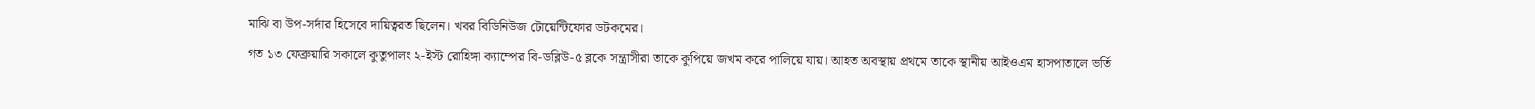মাঝি বা উপ-সর্দার হিসেবে দায়িত্বরত ছিলেন। খবর বিডিনিউজ টোয়েন্টিফোর ডটকমের।
গত ১৩ ফেব্রুয়ারি সকালে কুতুপালং ২-ইস্ট রোহিঙ্গা ক্যাম্পের বি-ডব্লিউ-৫ ব্লকে সন্ত্রাসীরা তাকে কুপিয়ে জখম করে পালিয়ে যায়। আহত অবস্থায় প্রথমে তাকে স্থানীয় আইওএম হাসপাতালে ভর্তি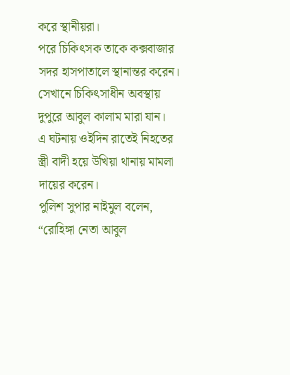করে স্থানীয়রা।
পরে চিকিৎসক তাকে কক্সবাজার সদর হাসপাতালে স্থানান্তর করেন। সেখানে চিকিৎসাধীন অবস্থায় দুপুরে আবুল কালাম মারা যান।
এ ঘটনায় ওইদিন রাতেই নিহতের স্ত্রী বাদী হয়ে উখিয়া থানায় মামলা দায়ের করেন।
পুলিশ সুপার নাইমুল বলেন, “রোহিঙ্গা নেতা আবুল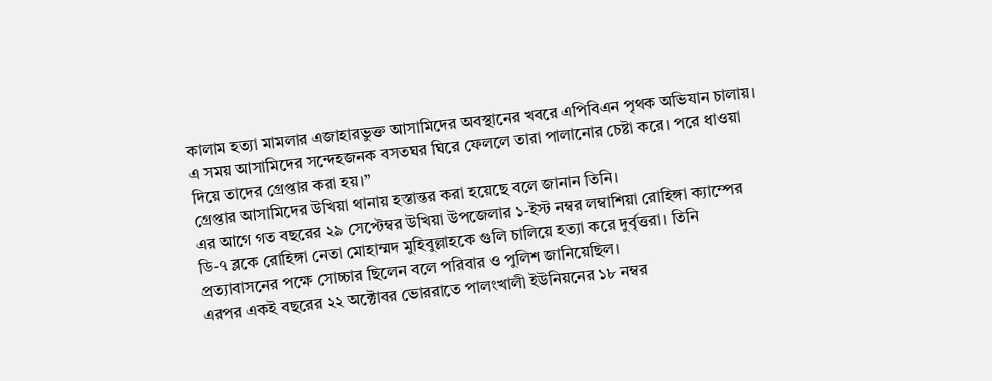কালাম হত্যা মামলার এজাহারভুক্ত আসামিদের অবস্থানের খবরে এপিবিএন পৃথক অভিযান চালায়। এ সময় আসামিদের সন্দেহজনক বসতঘর ঘিরে ফেললে তারা পালানোর চেষ্টা করে। পরে ধাওয়া দিয়ে তাদের গ্রেপ্তার করা হয়।”
গ্রেপ্তার আসামিদের উখিয়া থানায় হস্তান্তর করা হয়েছে বলে জানান তিনি।
এর আগে গত বছরের ২৯ সেপ্টেম্বর উখিয়া উপজেলার ১-ইস্ট নম্বর লম্বাশিয়া রোহিঙ্গা ক্যাম্পের ডি-৭ ব্লকে রোহিঙ্গা নেতা মোহাম্মদ মুহিবুল্লাহকে গুলি চালিয়ে হত্যা করে দুর্বৃত্তরা। তিনি প্রত্যাবাসনের পক্ষে সোচ্চার ছিলেন বলে পরিবার ও পুলিশ জানিয়েছিল।
এরপর একই বছরের ২২ অক্টোবর ভোররাতে পালংখালী ইউনিয়নের ১৮ নম্বর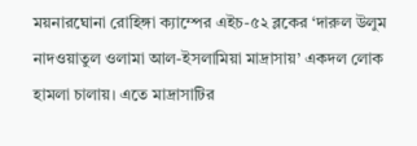ময়নারঘোনা রোহিঙ্গা ক্যাম্পের এইচ-৫২ ব্লকের ‘দারুল উলুম নাদওয়াতুল ওলামা আল-ইসলামিয়া মাদ্রাসায়’ একদল লোক হামলা চালায়। এতে মাদ্রাসাটির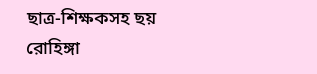ছাত্র-শিক্ষকসহ ছয় রোহিঙ্গা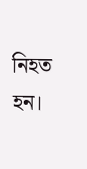নিহত হন।